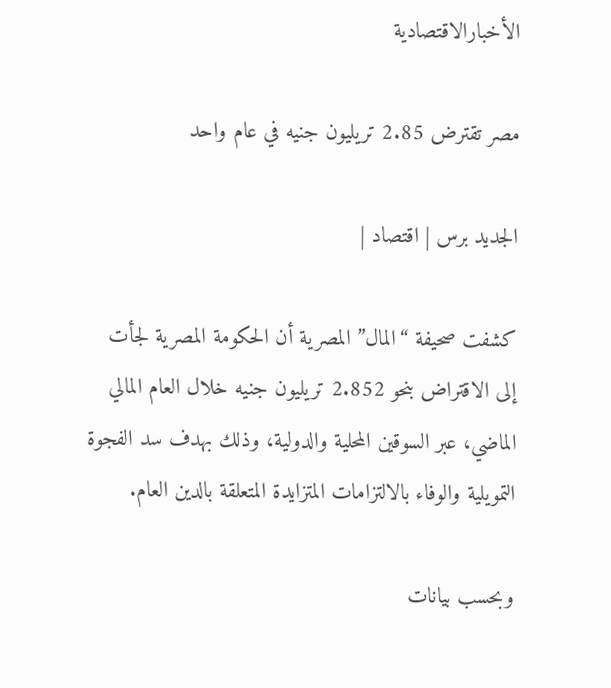الأخبارالاقتصادية

مصر تقترض 2.85 تريليون جنيه في عام واحد

الجديد برس | اقتصاد |

كشفت صحيفة “المال” المصرية أن الحكومة المصرية لجأت إلى الاقتراض بنحو 2.852 تريليون جنيه خلال العام المالي الماضي، عبر السوقين المحلية والدولية، وذلك بهدف سد الفجوة التمويلية والوفاء بالالتزامات المتزايدة المتعلقة بالدين العام.

وبحسب بيانات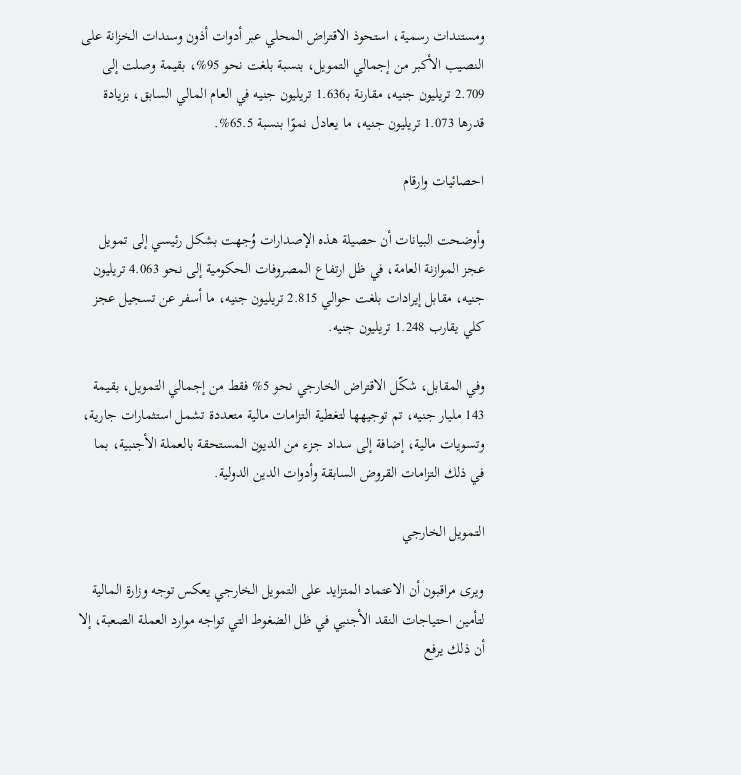ومستندات رسمية، استحوذ الاقتراض المحلي عبر أدوات أذون وسندات الخزانة على النصيب الأكبر من إجمالي التمويل، بنسبة بلغت نحو 95%، بقيمة وصلت إلى 2.709 تريليون جنيه، مقارنة بـ1.636 تريليون جنيه في العام المالي السابق، بزيادة قدرها 1.073 تريليون جنيه، ما يعادل نموًا بنسبة 65.5%.

احصائيات وارقام

وأوضحت البيانات أن حصيلة هذه الإصدارات وُجهت بشكل رئيسي إلى تمويل عجز الموازنة العامة، في ظل ارتفاع المصروفات الحكومية إلى نحو 4.063 تريليون جنيه، مقابل إيرادات بلغت حوالي 2.815 تريليون جنيه، ما أسفر عن تسجيل عجز كلي يقارب 1.248 تريليون جنيه.

وفي المقابل، شكّل الاقتراض الخارجي نحو 5% فقط من إجمالي التمويل، بقيمة 143 مليار جنيه، تم توجيهها لتغطية التزامات مالية متعددة تشمل استثمارات جارية، وتسويات مالية، إضافة إلى سداد جزء من الديون المستحقة بالعملة الأجنبية، بما في ذلك التزامات القروض السابقة وأدوات الدين الدولية.

التمويل الخارجي

ويرى مراقبون أن الاعتماد المتزايد على التمويل الخارجي يعكس توجه وزارة المالية لتأمين احتياجات النقد الأجنبي في ظل الضغوط التي تواجه موارد العملة الصعبة، إلا أن ذلك يرفع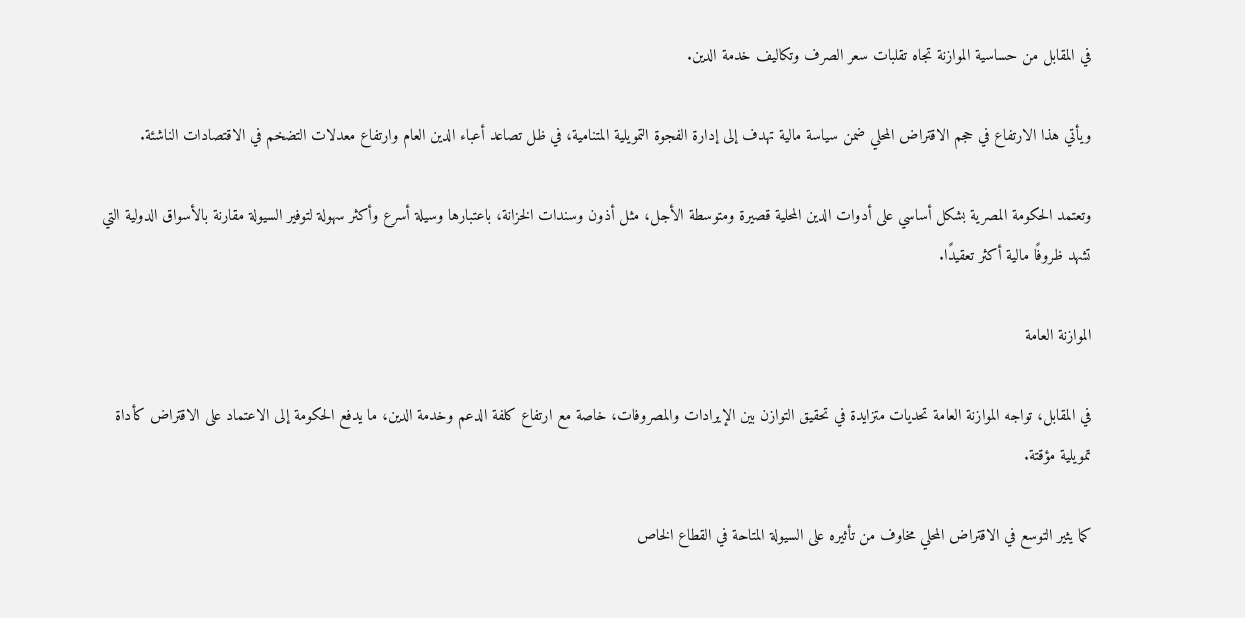في المقابل من حساسية الموازنة تجاه تقلبات سعر الصرف وتكاليف خدمة الدين.

ويأتي هذا الارتفاع في حجم الاقتراض المحلي ضمن سياسة مالية تهدف إلى إدارة الفجوة التمويلية المتنامية، في ظل تصاعد أعباء الدين العام وارتفاع معدلات التضخم في الاقتصادات الناشئة.

وتعتمد الحكومة المصرية بشكل أساسي على أدوات الدين المحلية قصيرة ومتوسطة الأجل، مثل أذون وسندات الخزانة، باعتبارها وسيلة أسرع وأكثر سهولة لتوفير السيولة مقارنة بالأسواق الدولية التي تشهد ظروفًا مالية أكثر تعقيدًا.

الموازنة العامة

في المقابل، تواجه الموازنة العامة تحديات متزايدة في تحقيق التوازن بين الإيرادات والمصروفات، خاصة مع ارتفاع كلفة الدعم وخدمة الدين، ما يدفع الحكومة إلى الاعتماد على الاقتراض كأداة تمويلية مؤقتة.

كما يثير التوسع في الاقتراض المحلي مخاوف من تأثيره على السيولة المتاحة في القطاع الخاص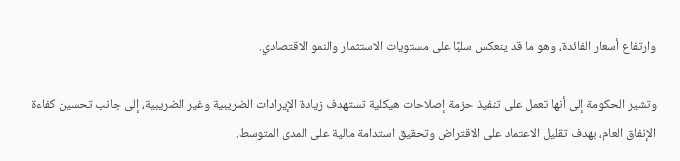وارتفاع أسعار الفائدة، وهو ما قد ينعكس سلبًا على مستويات الاستثمار والنمو الاقتصادي.

وتشير الحكومة إلى أنها تعمل على تنفيذ حزمة إصلاحات هيكلية تستهدف زيادة الإيرادات الضريبية وغير الضريبية، إلى جانب تحسين كفاءة الإنفاق العام، بهدف تقليل الاعتماد على الاقتراض وتحقيق استدامة مالية على المدى المتوسط.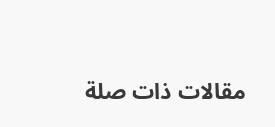مقالات ذات صلة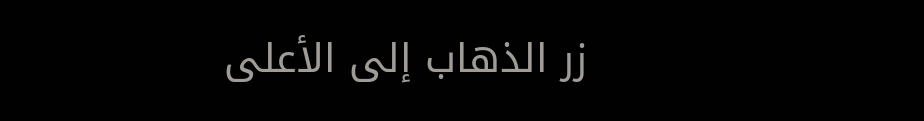زر الذهاب إلى الأعلى